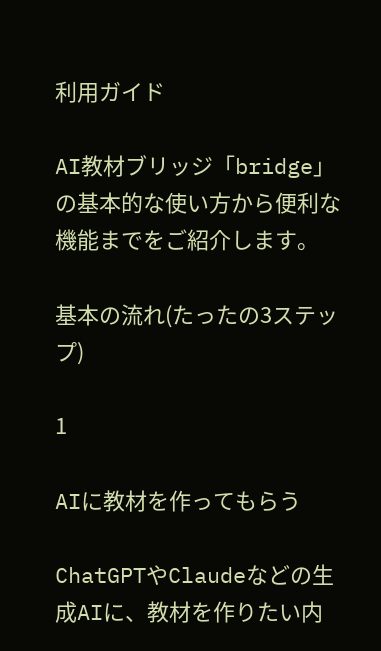利用ガイド

AI教材ブリッジ「bridge」の基本的な使い方から便利な機能までをご紹介します。

基本の流れ(たったの3ステップ)

1

AIに教材を作ってもらう

ChatGPTやClaudeなどの生成AIに、教材を作りたい内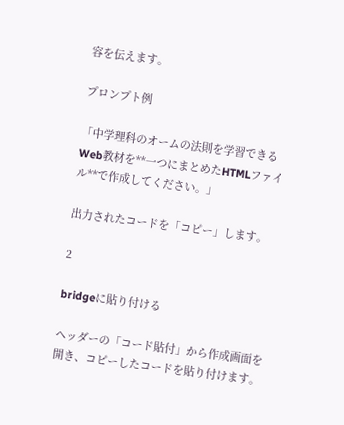容を伝えます。

プロンプト例

「中学理科のオームの法則を学習できるWeb教材を**一つにまとめたHTMLファイル**で作成してください。」

出力されたコードを「コピー」します。

2

bridgeに貼り付ける

ヘッダーの「コード貼付」から作成画面を開き、コピーしたコードを貼り付けます。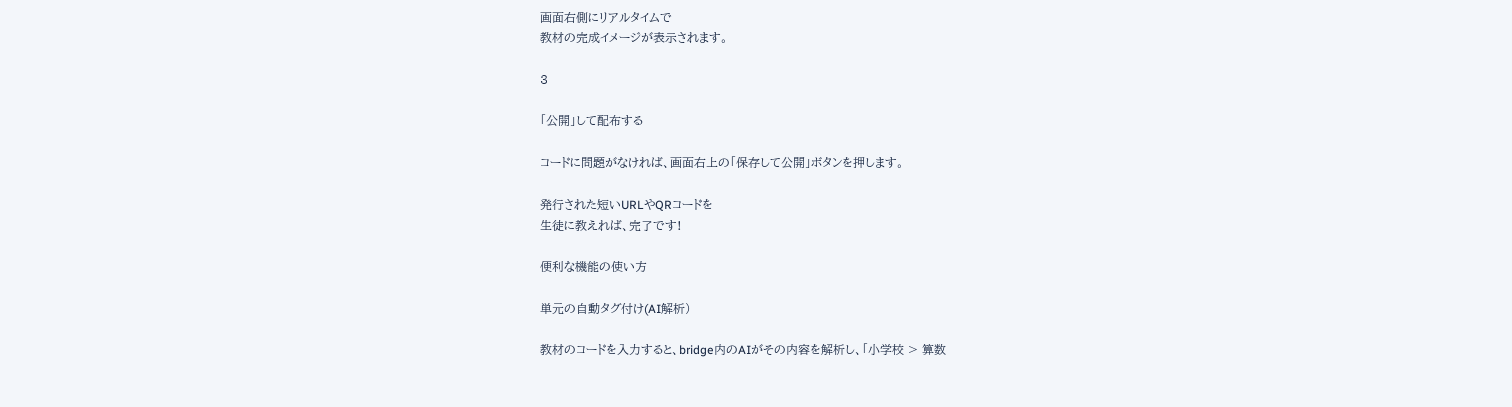画面右側にリアルタイムで
教材の完成イメージが表示されます。

3

「公開」して配布する

コードに問題がなければ、画面右上の「保存して公開」ボタンを押します。

発行された短いURLやQRコードを
生徒に教えれば、完了です!

便利な機能の使い方

単元の自動タグ付け(AI解析)

教材のコードを入力すると、bridge内のAIがその内容を解析し、「小学校 > 算数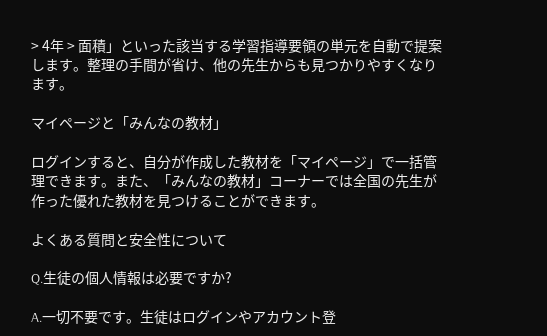> 4年 > 面積」といった該当する学習指導要領の単元を自動で提案します。整理の手間が省け、他の先生からも見つかりやすくなります。

マイページと「みんなの教材」

ログインすると、自分が作成した教材を「マイページ」で一括管理できます。また、「みんなの教材」コーナーでは全国の先生が作った優れた教材を見つけることができます。

よくある質問と安全性について

Q.生徒の個人情報は必要ですか?

A.一切不要です。生徒はログインやアカウント登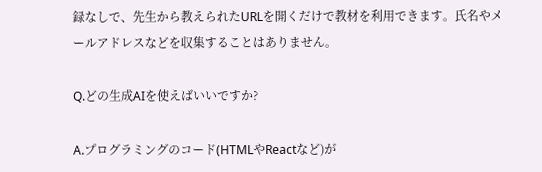録なしで、先生から教えられたURLを開くだけで教材を利用できます。氏名やメールアドレスなどを収集することはありません。

Q.どの生成AIを使えばいいですか?

A.プログラミングのコード(HTMLやReactなど)が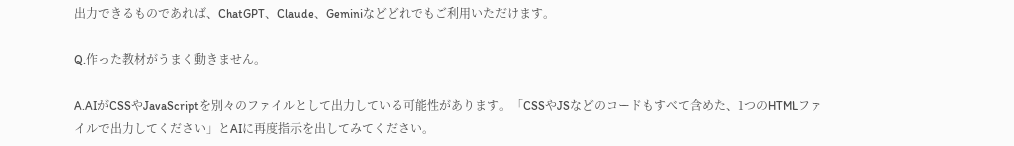出力できるものであれば、ChatGPT、Claude、Geminiなどどれでもご利用いただけます。

Q.作った教材がうまく動きません。

A.AIがCSSやJavaScriptを別々のファイルとして出力している可能性があります。「CSSやJSなどのコードもすべて含めた、1つのHTMLファイルで出力してください」とAIに再度指示を出してみてください。